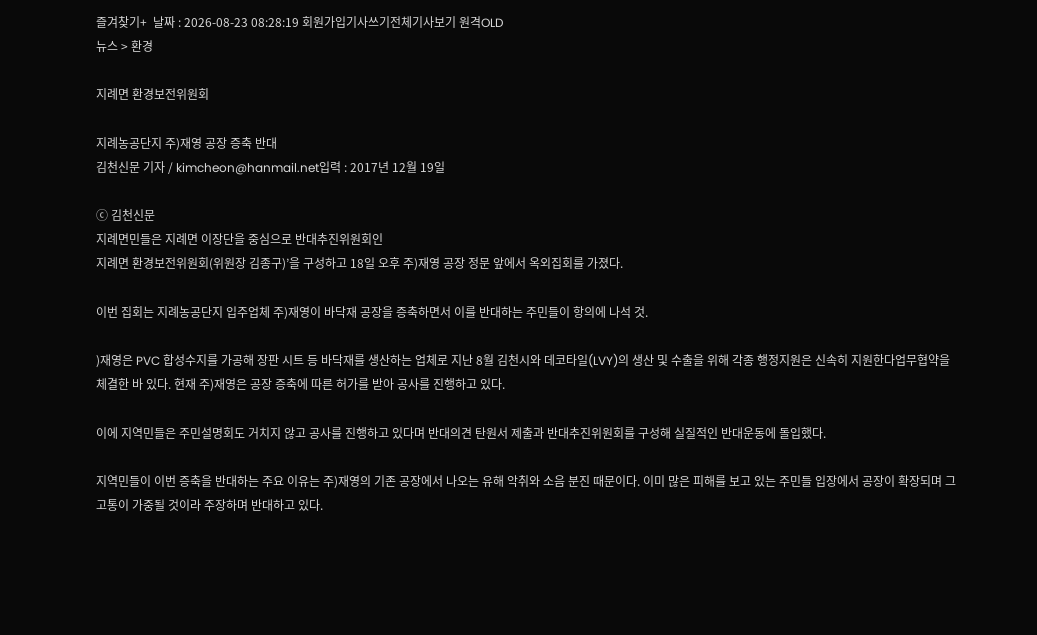즐겨찾기+  날짜 : 2026-08-23 08:28:19 회원가입기사쓰기전체기사보기 원격OLD
뉴스 > 환경

지례면 환경보전위원회

지례농공단지 주)재영 공장 증축 반대
김천신문 기자 / kimcheon@hanmail.net입력 : 2017년 12월 19일

ⓒ 김천신문
지례면민들은 지례면 이장단을 중심으로 반대추진위원회인
지례면 환경보전위원회(위원장 김종구)’을 구성하고 18일 오후 주)재영 공장 정문 앞에서 옥외집회를 가졌다.

이번 집회는 지례농공단지 입주업체 주)재영이 바닥재 공장을 증축하면서 이를 반대하는 주민들이 항의에 나석 것.

)재영은 PVC 합성수지를 가공해 장판 시트 등 바닥재를 생산하는 업체로 지난 8월 김천시와 데코타일(LVY)의 생산 및 수출을 위해 각종 행정지원은 신속히 지원한다업무협약을 체결한 바 있다. 현재 주)재영은 공장 증축에 따른 허가를 받아 공사를 진행하고 있다.

이에 지역민들은 주민설명회도 거치지 않고 공사를 진행하고 있다며 반대의견 탄원서 제출과 반대추진위원회를 구성해 실질적인 반대운동에 돌입했다.

지역민들이 이번 증축을 반대하는 주요 이유는 주)재영의 기존 공장에서 나오는 유해 악취와 소음 분진 때문이다. 이미 많은 피해를 보고 있는 주민들 입장에서 공장이 확장되며 그 고통이 가중될 것이라 주장하며 반대하고 있다.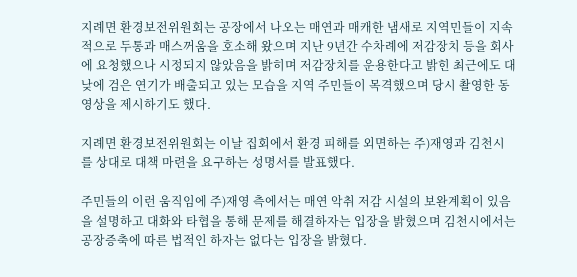지례면 환경보전위원회는 공장에서 나오는 매연과 매캐한 냄새로 지역민들이 지속적으로 두통과 매스꺼움을 호소해 왔으며 지난 9년간 수차례에 저감장치 등을 회사에 요청했으나 시정되지 않았음을 밝히며 저감장치를 운용한다고 밝힌 최근에도 대낮에 검은 연기가 배출되고 있는 모습을 지역 주민들이 목격했으며 당시 촬영한 동영상을 제시하기도 했다.

지례면 환경보전위원회는 이날 집회에서 환경 피해를 외면하는 주)재영과 김천시를 상대로 대책 마련을 요구하는 성명서를 발표했다.

주민들의 이런 움직임에 주)재영 측에서는 매연 악취 저감 시설의 보완계획이 있음을 설명하고 대화와 타협을 통해 문제를 해결하자는 입장을 밝혔으며 김천시에서는 공장증축에 따른 법적인 하자는 없다는 입장을 밝혔다.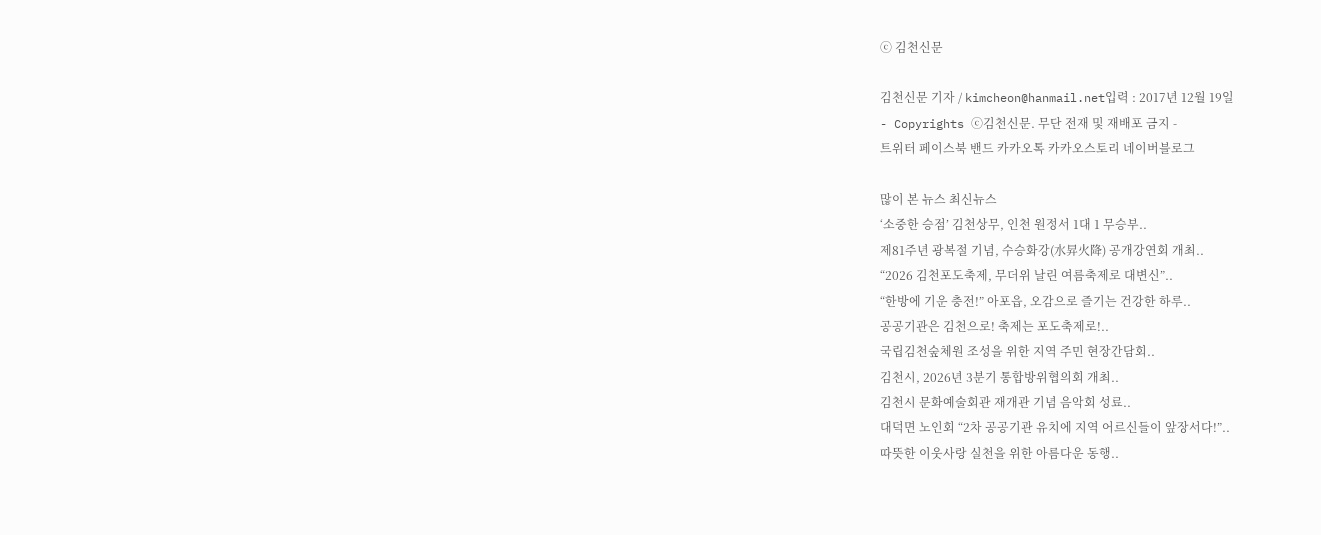ⓒ 김천신문

김천신문 기자 / kimcheon@hanmail.net입력 : 2017년 12월 19일
- Copyrights ⓒ김천신문. 무단 전재 및 재배포 금지 -
트위터 페이스북 밴드 카카오톡 카카오스토리 네이버블로그

많이 본 뉴스 최신뉴스
‘소중한 승점’ 김천상무, 인천 원정서 1대 1 무승부..
제81주년 광복절 기념, 수승화강(水昇火降) 공개강연회 개최..
“2026 김천포도축제, 무더위 날린 여름축제로 대변신”..
“한방에 기운 충전!” 아포읍, 오감으로 즐기는 건강한 하루..
공공기관은 김천으로! 축제는 포도축제로!..
국립김천숲체원 조성을 위한 지역 주민 현장간담회..
김천시, 2026년 3분기 통합방위협의회 개최..
김천시 문화예술회관 재개관 기념 음악회 성료..
대덕면 노인회 “2차 공공기관 유치에 지역 어르신들이 앞장서다!”..
따뜻한 이웃사랑 실천을 위한 아름다운 동행..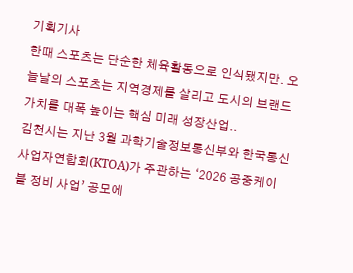기획기사
한때 스포츠는 단순한 체육활동으로 인식됐지만. 오늘날의 스포츠는 지역경제를 살리고 도시의 브랜드 가치를 대폭 높이는 핵심 미래 성장산업..
김천시는 지난 3월 과학기술정보통신부와 한국통신사업자연합회(KTOA)가 주관하는 ‘2026 공중케이블 정비 사업’ 공모에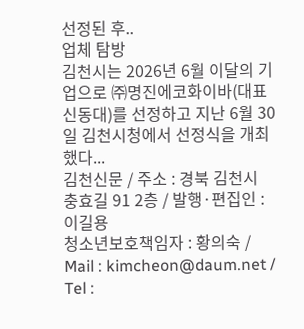선정된 후..
업체 탐방
김천시는 2026년 6월 이달의 기업으로 ㈜명진에코화이바(대표 신동대)를 선정하고 지난 6월 30일 김천시청에서 선정식을 개최했다...
김천신문 / 주소 : 경북 김천시 충효길 91 2층 / 발행·편집인 : 이길용
청소년보호책임자 : 황의숙 / Mail : kimcheon@daum.net / Tel :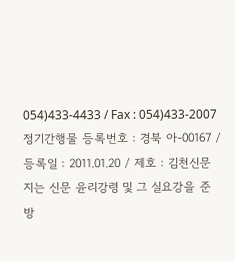054)433-4433 / Fax : 054)433-2007
정기간행물 등록번호 : 경북 아-00167 / 등록일 : 2011.01.20 / 제호 : 김천신문
지는 신문 윤리강령 및 그 실요강을 준
방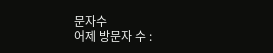문자수
어제 방문자 수 :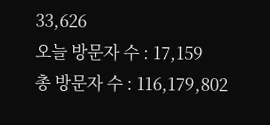33,626
오늘 방문자 수 : 17,159
총 방문자 수 : 116,179,802